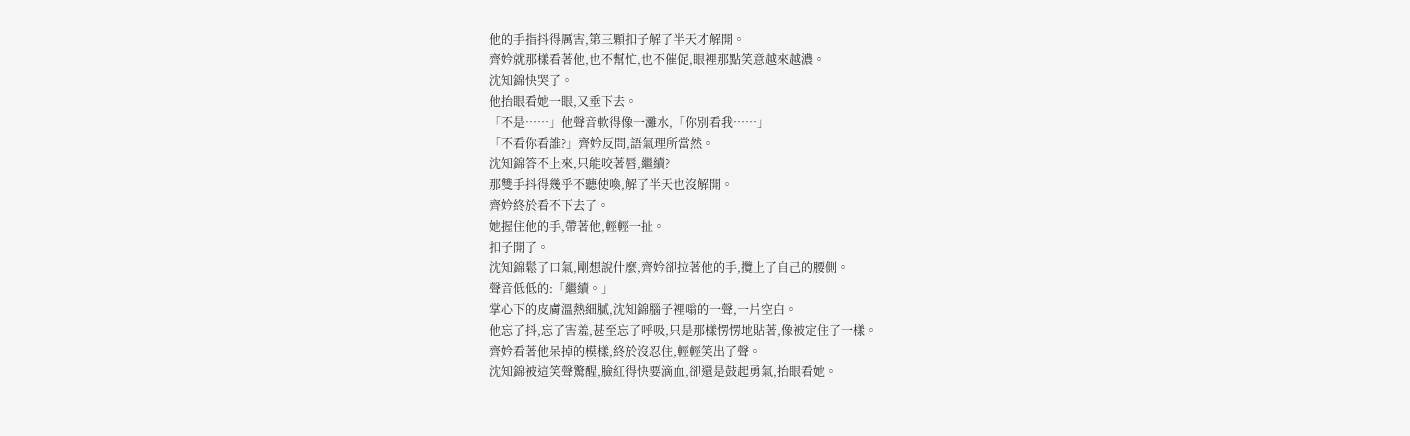他的手指抖得厲害,第三顆扣子解了半天才解開。
齊妗就那樣看著他,也不幫忙,也不催促,眼裡那點笑意越來越濃。
沈知錦快哭了。
他抬眼看她一眼,又垂下去。
「不是……」他聲音軟得像一灘水,「你別看我……」
「不看你看誰?」齊妗反問,語氣理所當然。
沈知錦答不上來,只能咬著唇,繼續?
那雙手抖得幾乎不聽使喚,解了半天也沒解開。
齊妗終於看不下去了。
她握住他的手,帶著他,輕輕一扯。
扣子開了。
沈知錦鬆了口氣,剛想說什麼,齊妗卻拉著他的手,攬上了自己的腰側。
聲音低低的:「繼續。」
掌心下的皮膚溫熱細膩,沈知錦腦子裡嗡的一聲,一片空白。
他忘了抖,忘了害羞,甚至忘了呼吸,只是那樣愣愣地貼著,像被定住了一樣。
齊妗看著他呆掉的模樣,終於沒忍住,輕輕笑出了聲。
沈知錦被這笑聲驚醒,臉紅得快要滴血,卻還是鼓起勇氣,抬眼看她。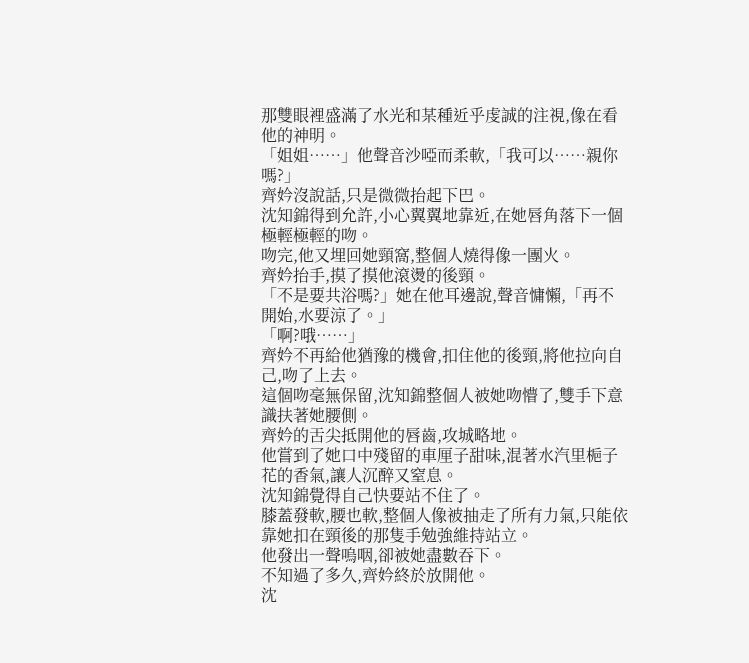那雙眼裡盛滿了水光和某種近乎虔誠的注視,像在看他的神明。
「姐姐……」他聲音沙啞而柔軟,「我可以……親你嗎?」
齊妗沒說話,只是微微抬起下巴。
沈知錦得到允許,小心翼翼地靠近,在她唇角落下一個極輕極輕的吻。
吻完,他又埋回她頸窩,整個人燒得像一團火。
齊妗抬手,摸了摸他滾燙的後頸。
「不是要共浴嗎?」她在他耳邊說,聲音慵懶,「再不開始,水要涼了。」
「啊?哦……」
齊妗不再給他猶豫的機會,扣住他的後頸,將他拉向自己,吻了上去。
這個吻毫無保留,沈知錦整個人被她吻懵了,雙手下意識扶著她腰側。
齊妗的舌尖抵開他的唇齒,攻城略地。
他嘗到了她口中殘留的車厘子甜味,混著水汽里梔子花的香氣,讓人沉醉又窒息。
沈知錦覺得自己快要站不住了。
膝蓋發軟,腰也軟,整個人像被抽走了所有力氣,只能依靠她扣在頸後的那隻手勉強維持站立。
他發出一聲嗚咽,卻被她盡數吞下。
不知過了多久,齊妗終於放開他。
沈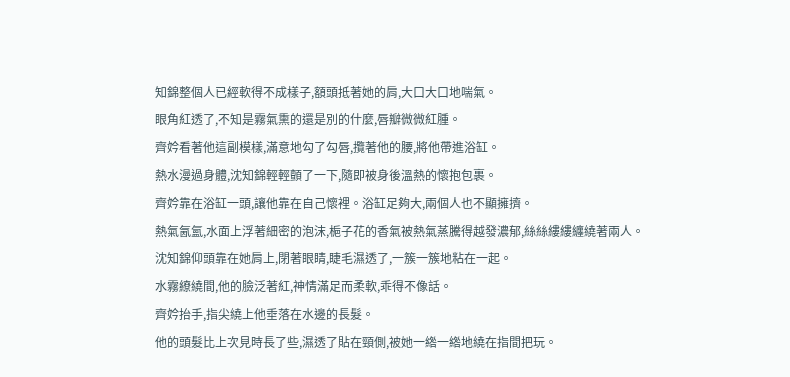知錦整個人已經軟得不成樣子,額頭抵著她的肩,大口大口地喘氣。
眼角紅透了,不知是霧氣熏的還是別的什麼,唇瓣微微紅腫。
齊妗看著他這副模樣,滿意地勾了勾唇,攬著他的腰,將他帶進浴缸。
熱水漫過身體,沈知錦輕輕顫了一下,隨即被身後溫熱的懷抱包裹。
齊妗靠在浴缸一頭,讓他靠在自己懷裡。浴缸足夠大,兩個人也不顯擁擠。
熱氣氤氳,水面上浮著細密的泡沫,梔子花的香氣被熱氣蒸騰得越發濃郁,絲絲縷縷纏繞著兩人。
沈知錦仰頭靠在她肩上,閉著眼睛,睫毛濕透了,一簇一簇地粘在一起。
水霧繚繞間,他的臉泛著紅,神情滿足而柔軟,乖得不像話。
齊妗抬手,指尖繞上他垂落在水邊的長髮。
他的頭髮比上次見時長了些,濕透了貼在頸側,被她一綹一綹地繞在指間把玩。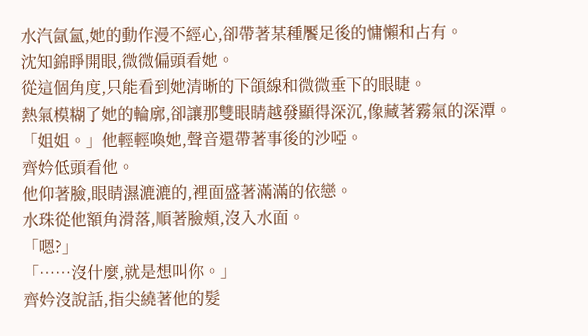水汽氤氳,她的動作漫不經心,卻帶著某種饜足後的慵懶和占有。
沈知錦睜開眼,微微偏頭看她。
從這個角度,只能看到她清晰的下頜線和微微垂下的眼睫。
熱氣模糊了她的輪廓,卻讓那雙眼睛越發顯得深沉,像藏著霧氣的深潭。
「姐姐。」他輕輕喚她,聲音還帶著事後的沙啞。
齊妗低頭看他。
他仰著臉,眼睛濕漉漉的,裡面盛著滿滿的依戀。
水珠從他額角滑落,順著臉頰,沒入水面。
「嗯?」
「……沒什麼,就是想叫你。」
齊妗沒說話,指尖繞著他的髮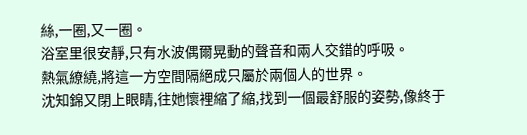絲,一圈,又一圈。
浴室里很安靜,只有水波偶爾晃動的聲音和兩人交錯的呼吸。
熱氣繚繞,將這一方空間隔絕成只屬於兩個人的世界。
沈知錦又閉上眼睛,往她懷裡縮了縮,找到一個最舒服的姿勢,像終于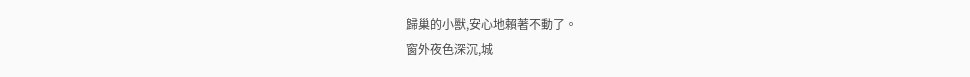歸巢的小獸,安心地賴著不動了。
窗外夜色深沉,城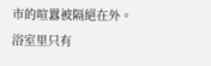市的喧囂被隔絕在外。
浴室里只有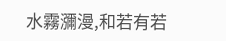水霧瀰漫,和若有若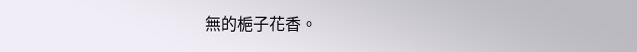無的梔子花香。